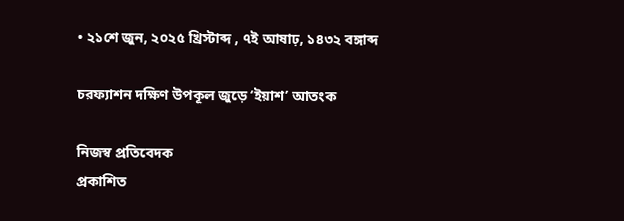• ২১শে জুন, ২০২৫ খ্রিস্টাব্দ , ৭ই আষাঢ়, ১৪৩২ বঙ্গাব্দ

চরফ্যাশন দক্ষিণ উপকূল জুড়ে ‘ইয়াশ’ আতংক

নিজস্ব প্রতিবেদক
প্রকাশিত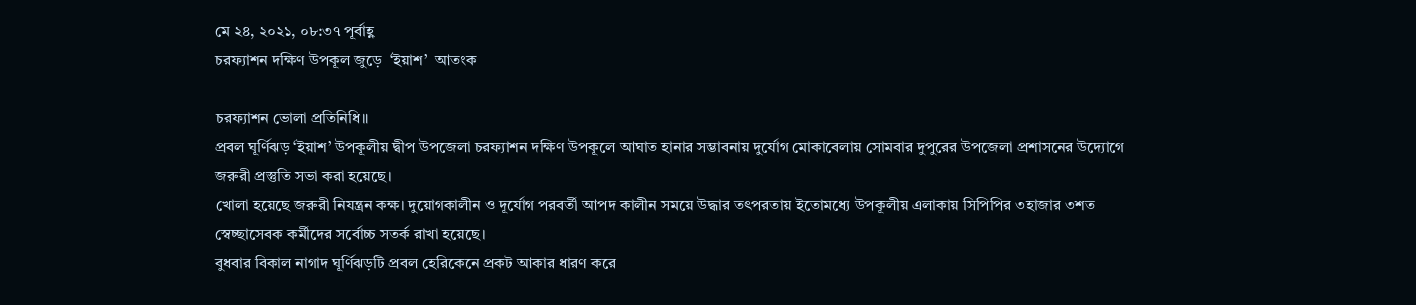মে ২৪, ২০২১, ০৮:৩৭ পূর্বাহ্ণ
চরফ্যাশন দক্ষিণ উপকূল জুড়ে  ‘ইয়াশ’  আতংক

চরফ্যাশন ভোলা প্রতিনিধি॥
প্রবল ঘূর্ণিঝড় ‘ইয়াশ’ উপকূলীয় দ্বীপ উপজেলা চরফ্যাশন দক্ষিণ উপকূলে আঘাত হানার সম্ভাবনায় দুর্যোগ মোকাবেলায় সোমবার দুপুরের উপজেলা প্রশাসনের উদ্যোগে জরুরী প্রস্তুতি সভা করা হয়েছে।
খোলা হয়েছে জরুরী নিযন্ত্রন কক্ষ। দুয়োগকালীন ও দূর্যোগ পরবর্তী আপদ কালীন সময়ে উদ্ধার তৎপরতায় ইতোমধ্যে উপকূলীয় এলাকায় সিপিপির ৩হাজার ৩শত স্বেচ্ছাসেবক কর্মীদের সর্বোচ্চ সতর্ক রাখা হয়েছে।
বুধবার বিকাল নাগাদ ঘূর্ণিঝড়টি প্রবল হেরিকেনে প্রকট আকার ধারণ করে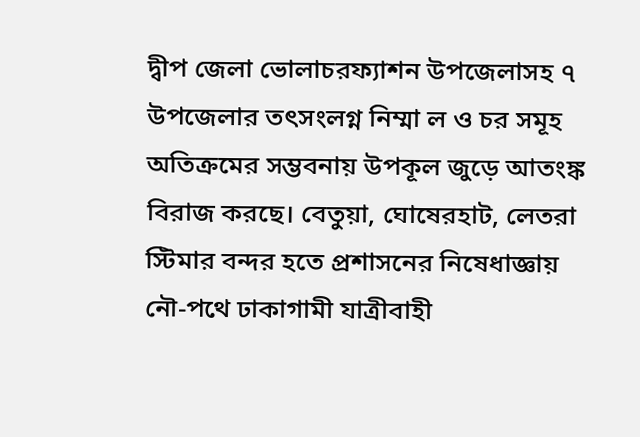দ্বীপ জেলা ভোলাচরফ্যাশন উপজেলাসহ ৭ উপজেলার তৎসংলগ্ন নিম্মা ল ও চর সমূহ অতিক্রমের সম্ভবনায় উপকূল জুড়ে আতংঙ্ক বিরাজ করছে। বেতুয়া, ঘোষেরহাট, লেতরা স্টিমার বন্দর হতে প্রশাসনের নিষেধাজ্ঞায় নৌ-পথে ঢাকাগামী যাত্রীবাহী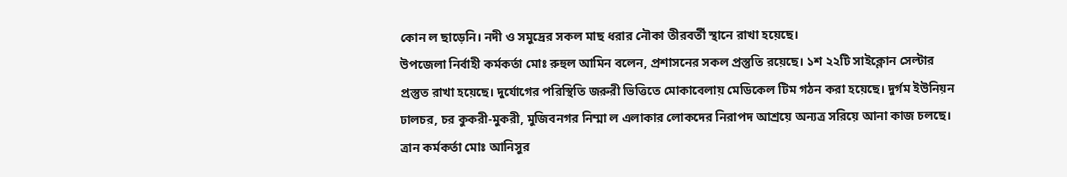কোন ল ছাড়েনি। নদী ও সমুদ্রের সকল মাছ ধরার নৌকা তীরবর্তী স্থানে রাখা হয়েছে।
উপজেলা নির্বাহী কর্মকর্তা মোঃ রুহুল আমিন বলেন, প্রশাসনের সকল প্রস্তুতি রয়েছে। ১শ ২২টি সাইক্লোন সেল্টার প্রস্তুত রাখা হয়েছে। দুর্যোগের পরিস্থিতি জরুরী ভিত্তিতে মোকাবেলায় মেডিকেল টিম গঠন করা হয়েছে। দুর্গম ইউনিয়ন ঢালচর, চর কুকরী-মুকরী, মুজিবনগর নিম্মা ল এলাকার লোকদের নিরাপদ আশ্রয়ে অন্যত্র সরিয়ে আনা কাজ চলছে।
ত্রান কর্মকর্তা মোঃ আনিসুর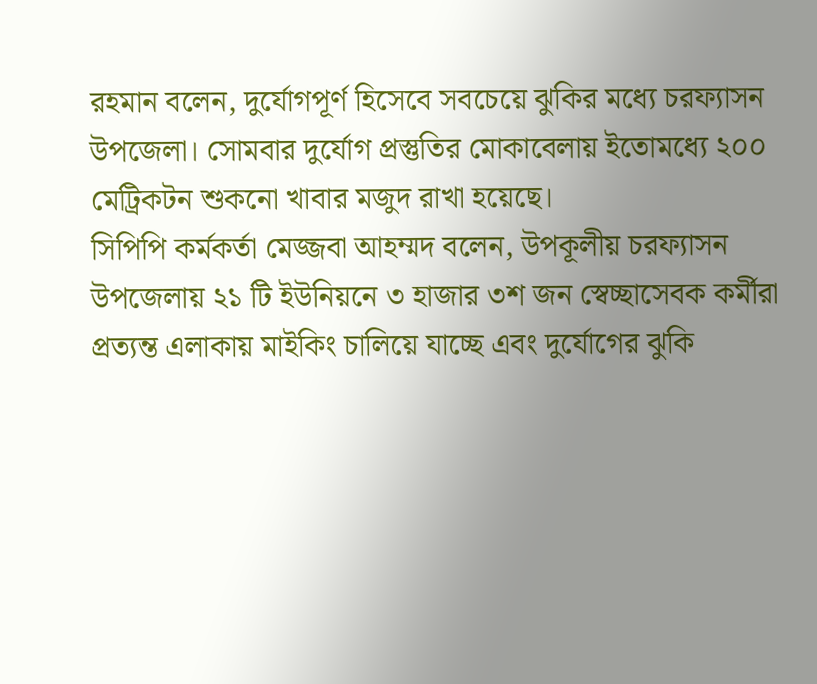রহমান বলেন, দুর্যোগপূর্ণ হিসেবে সবচেয়ে ঝুকির মধ্যে চরফ্যাসন উপজেলা। সোমবার দুর্যোগ প্রস্তুতির মোকাবেলায় ইতোমধ্যে ২০০ মেট্রিকটন শুকনো খাবার মজুদ রাখা হয়েছে।
সিপিপি কর্মকর্তা মেজ্জবা আহম্মদ বলেন, উপকূলীয় চরফ্যাসন উপজেলায় ২১ টি ইউনিয়নে ৩ হাজার ৩শ জন স্বেচ্ছাসেবক কর্মীরা প্রত্যন্ত এলাকায় মাইকিং চালিয়ে যাচ্ছে এবং দুর্যোগের ঝুকি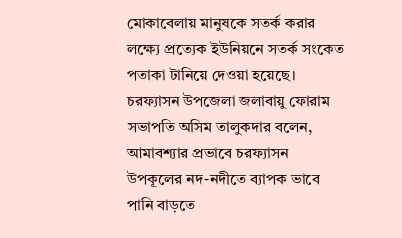মোকাবেলায় মানুষকে সতর্ক করার লক্ষ্যে প্রত্যেক ইউনিয়নে সতর্ক সংকেত পতাকা টানিয়ে দেওয়া হয়েছে।
চরফ্যাসন উপজেলা জলাবায়ু ফোরাম সভাপতি অসিম তালুকদার বলেন, আমাবশ্যার প্রভাবে চরফ্যাসন উপকূলের নদ-নদীতে ব্যাপক ভাবে পানি বাড়তে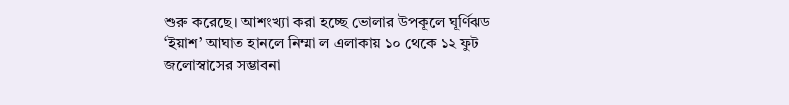শুরু করেছে। আশংখ্যা করা হচ্ছে ভোলার উপকূলে ঘূর্ণিঝড ‘ইয়াশ’ আঘাত হানলে নিম্মা ল এলাকায় ১০ থেকে ১২ ফুট জলোস্বাসের সম্ভাবনা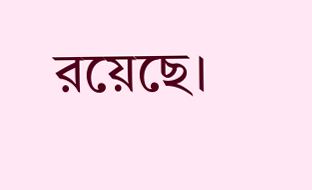রয়েছে।